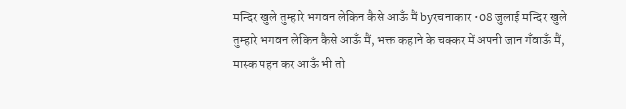मन्दिर खुले तुम्हारे भगवन लेकिन कैसे आऊँ मैं byरचनाकार •08 जुलाई मन्दिर खुले तुम्हारे भगवन लेकिन कैसे आऊँ मैं, भक्त कहाने के चक्कर में अपनी जान गँवाऊँ मैं, मास्क पहन कर आऊँ भी तो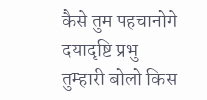कैसे तुम पहचानोगे दयादृष्टि प्रभु तुम्हारी बोलो किस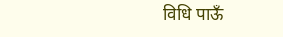विधि पाऊँ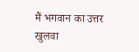मैं भगवान का उत्तर खुलवा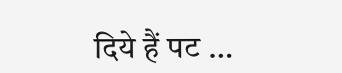दिये हैं पट …